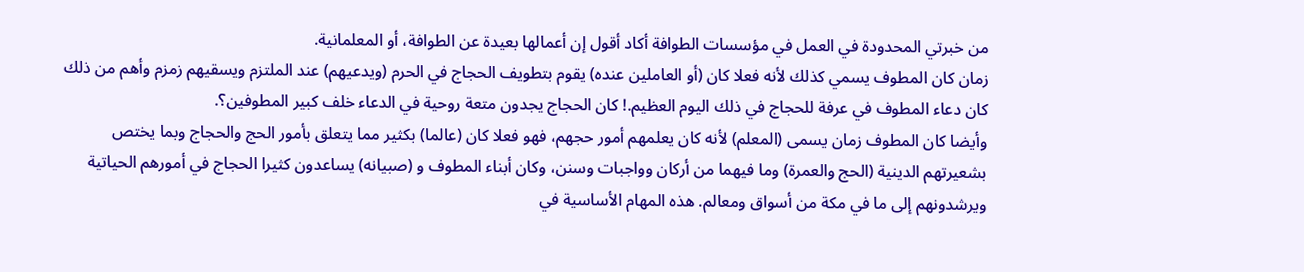من خبرتي المحدودة في العمل في مؤسسات الطوافة أكاد أقول إن أعمالها بعيدة عن الطوافة، أو المعلمانية.
زمان كان المطوف يسمي كذلك لأنه فعلا كان (أو العاملين عنده) يقوم بتطويف الحجاج في الحرم (ويدعيهم) عند الملتزم ويسقيهم زمزم وأهم من ذلك كان دعاء المطوف في عرفة للحجاج في ذلك اليوم العظيم.! كان الحجاج يجدون متعة روحية في الدعاء خلف كبير المطوفين؟.
وأيضا كان المطوف زمان يسمى (المعلم) لأنه كان يعلمهم أمور حجهم، فهو فعلا كان (عالما) بكثير مما يتعلق بأمور الحج والحجاج وبما يختص بشعيرتهم الدينية (الحج والعمرة) وما فيهما من أركان وواجبات وسنن، وكان أبناء المطوف و (صبيانه) يساعدون كثيرا الحجاج في أمورهم الحياتية ويرشدونهم إلى ما في مكة من أسواق ومعالم. هذه المهام الأساسية في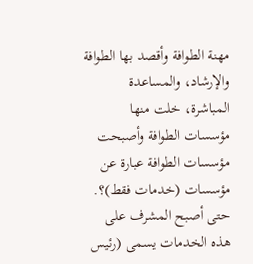مهنة الطوافة وأقصد بها الطوافة والإرشاد، والمساعدة المباشرة، خلت منها مؤسسات الطوافة وأصبحت مؤسسات الطوافة عبارة عن مؤسسات (خدمات فقط)؟. حتى أصبح المشرف على هذه الخدمات يسمى (رئيس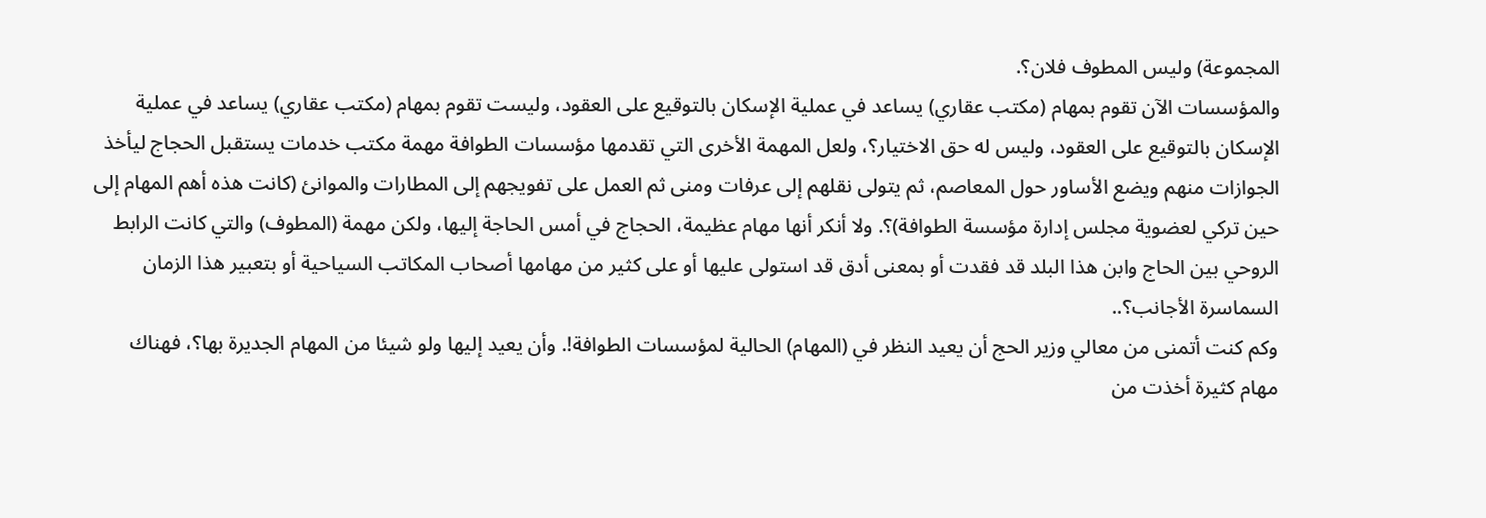المجموعة) وليس المطوف فلان؟.
والمؤسسات الآن تقوم بمهام (مكتب عقاري) يساعد في عملية الإسكان بالتوقيع على العقود، وليست تقوم بمهام (مكتب عقاري) يساعد في عملية الإسكان بالتوقيع على العقود، وليس له حق الاختيار؟، ولعل المهمة الأخرى التي تقدمها مؤسسات الطوافة مهمة مكتب خدمات يستقبل الحجاج ليأخذ الجوازات منهم ويضع الأساور حول المعاصم، ثم يتولى نقلهم إلى عرفات ومنى ثم العمل على تفويجهم إلى المطارات والموانئ (كانت هذه أهم المهام إلى حين تركي لعضوية مجلس إدارة مؤسسة الطوافة)؟. ولا أنكر أنها مهام عظيمة، الحجاج في أمس الحاجة إليها، ولكن مهمة (المطوف) والتي كانت الرابط الروحي بين الحاج وابن هذا البلد قد فقدت أو بمعنى أدق قد استولى عليها أو على كثير من مهامها أصحاب المكاتب السياحية أو بتعبير هذا الزمان السماسرة الأجانب؟..
وكم كنت أتمنى من معالي وزير الحج أن يعيد النظر في (المهام) الحالية لمؤسسات الطوافة!. وأن يعيد إليها ولو شيئا من المهام الجديرة بها؟، فهناك مهام كثيرة أخذت من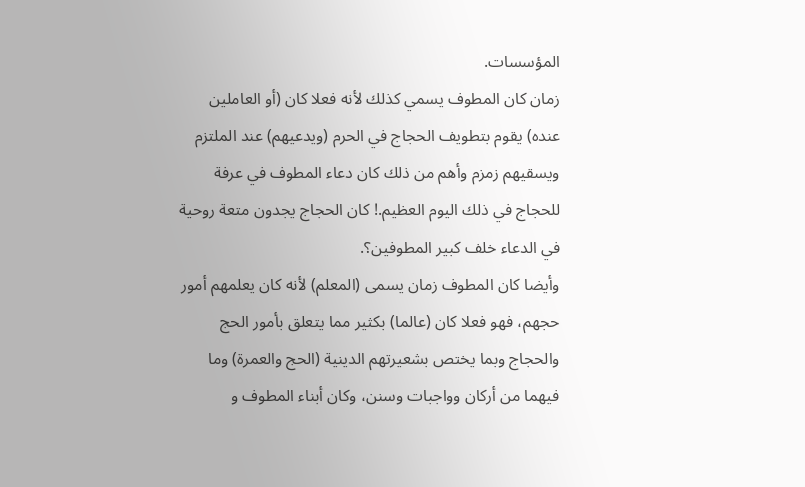المؤسسات.
زمان كان المطوف يسمي كذلك لأنه فعلا كان (أو العاملين عنده) يقوم بتطويف الحجاج في الحرم (ويدعيهم) عند الملتزم ويسقيهم زمزم وأهم من ذلك كان دعاء المطوف في عرفة للحجاج في ذلك اليوم العظيم.! كان الحجاج يجدون متعة روحية في الدعاء خلف كبير المطوفين؟.
وأيضا كان المطوف زمان يسمى (المعلم) لأنه كان يعلمهم أمور حجهم، فهو فعلا كان (عالما) بكثير مما يتعلق بأمور الحج والحجاج وبما يختص بشعيرتهم الدينية (الحج والعمرة) وما فيهما من أركان وواجبات وسنن، وكان أبناء المطوف و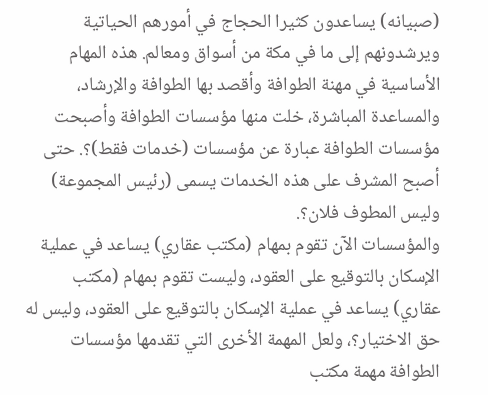(صبيانه) يساعدون كثيرا الحجاج في أمورهم الحياتية ويرشدونهم إلى ما في مكة من أسواق ومعالم. هذه المهام الأساسية في مهنة الطوافة وأقصد بها الطوافة والإرشاد، والمساعدة المباشرة، خلت منها مؤسسات الطوافة وأصبحت مؤسسات الطوافة عبارة عن مؤسسات (خدمات فقط)؟. حتى أصبح المشرف على هذه الخدمات يسمى (رئيس المجموعة) وليس المطوف فلان؟.
والمؤسسات الآن تقوم بمهام (مكتب عقاري) يساعد في عملية الإسكان بالتوقيع على العقود، وليست تقوم بمهام (مكتب عقاري) يساعد في عملية الإسكان بالتوقيع على العقود، وليس له حق الاختيار؟، ولعل المهمة الأخرى التي تقدمها مؤسسات الطوافة مهمة مكتب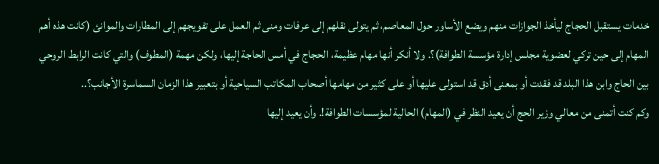خدمات يستقبل الحجاج ليأخذ الجوازات منهم ويضع الأساور حول المعاصم، ثم يتولى نقلهم إلى عرفات ومنى ثم العمل على تفويجهم إلى المطارات والموانئ (كانت هذه أهم المهام إلى حين تركي لعضوية مجلس إدارة مؤسسة الطوافة)؟. ولا أنكر أنها مهام عظيمة، الحجاج في أمس الحاجة إليها، ولكن مهمة (المطوف) والتي كانت الرابط الروحي بين الحاج وابن هذا البلد قد فقدت أو بمعنى أدق قد استولى عليها أو على كثير من مهامها أصحاب المكاتب السياحية أو بتعبير هذا الزمان السماسرة الأجانب؟..
وكم كنت أتمنى من معالي وزير الحج أن يعيد النظر في (المهام) الحالية لمؤسسات الطوافة!. وأن يعيد إليها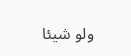ولو شيئا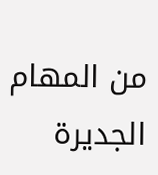من المهام الجديرة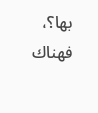بها؟، فهناك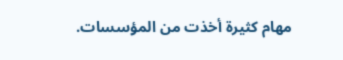مهام كثيرة أخذت من المؤسسات.